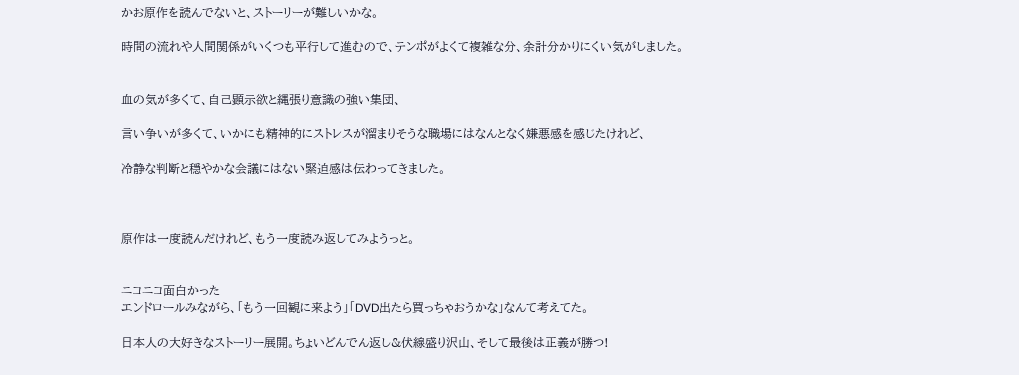かお原作を読んでないと、ストーリーが難しいかな。

時間の流れや人間関係がいくつも平行して進むので、テンポがよくて複雑な分、余計分かりにくい気がしました。


血の気が多くて、自己顕示欲と縄張り意識の強い集団、

言い争いが多くて、いかにも精神的にストレスが溜まりそうな職場にはなんとなく嫌悪感を感じたけれど、

冷静な判断と穏やかな会議にはない緊迫感は伝わってきました。



原作は一度読んだけれど、もう一度読み返してみようっと。


ニコニコ面白かった
エンドロールみながら、「もう一回観に来よう」「DVD出たら買っちゃおうかな」なんて考えてた。

日本人の大好きなストーリー展開。ちょいどんでん返し&伏線盛り沢山、そして最後は正義が勝つ!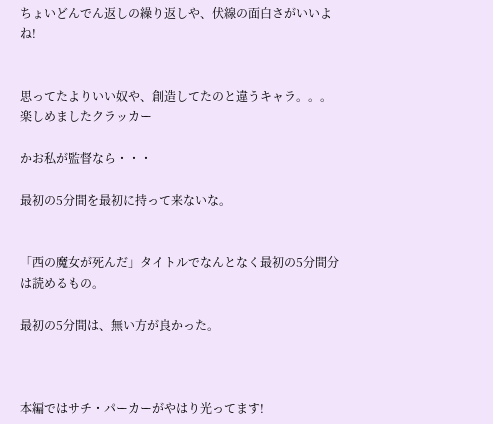ちょいどんでん返しの繰り返しや、伏線の面白さがいいよね!


思ってたよりいい奴や、創造してたのと違うキャラ。。。楽しめましたクラッカー

かお私が監督なら・・・

最初の5分間を最初に持って来ないな。


「西の魔女が死んだ」タイトルでなんとなく最初の5分間分は読めるもの。

最初の5分間は、無い方が良かった。



本編ではサチ・パーカーがやはり光ってます!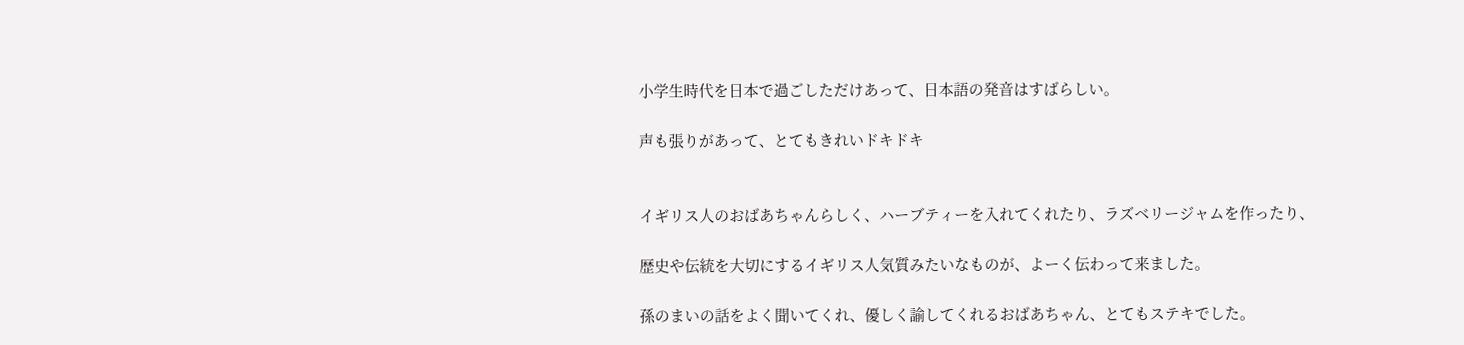小学生時代を日本で過ごしただけあって、日本語の発音はすばらしい。

声も張りがあって、とてもきれいドキドキ


イギリス人のおばあちゃんらしく、ハーブティーを入れてくれたり、ラズベリージャムを作ったり、

歴史や伝統を大切にするイギリス人気質みたいなものが、よーく伝わって来ました。

孫のまいの話をよく聞いてくれ、優しく諭してくれるおばあちゃん、とてもステキでした。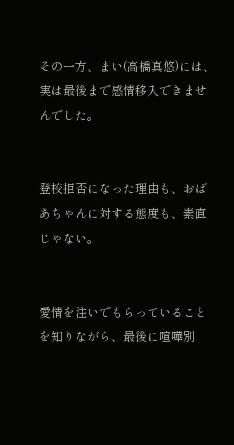その一方、まい(高橋真悠)には、実は最後まで感情移入できませんでした。


登校拒否になった理由も、おばあちゃんに対する態度も、素直じゃない。


愛情を注いでもらっていることを知りながら、最後に喧嘩別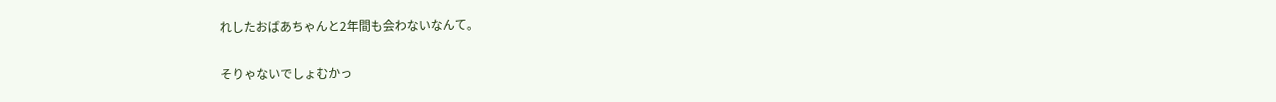れしたおばあちゃんと2年間も会わないなんて。

そりゃないでしょむかっ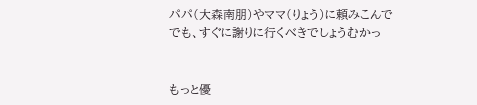パパ(大森南朋)やママ(りょう)に頼みこんででも、すぐに謝りに行くべきでしょうむかっ


もっと優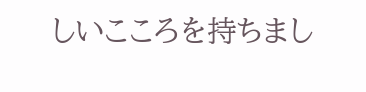しいこころを持ちまし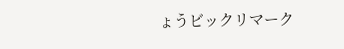ょうビックリマーク